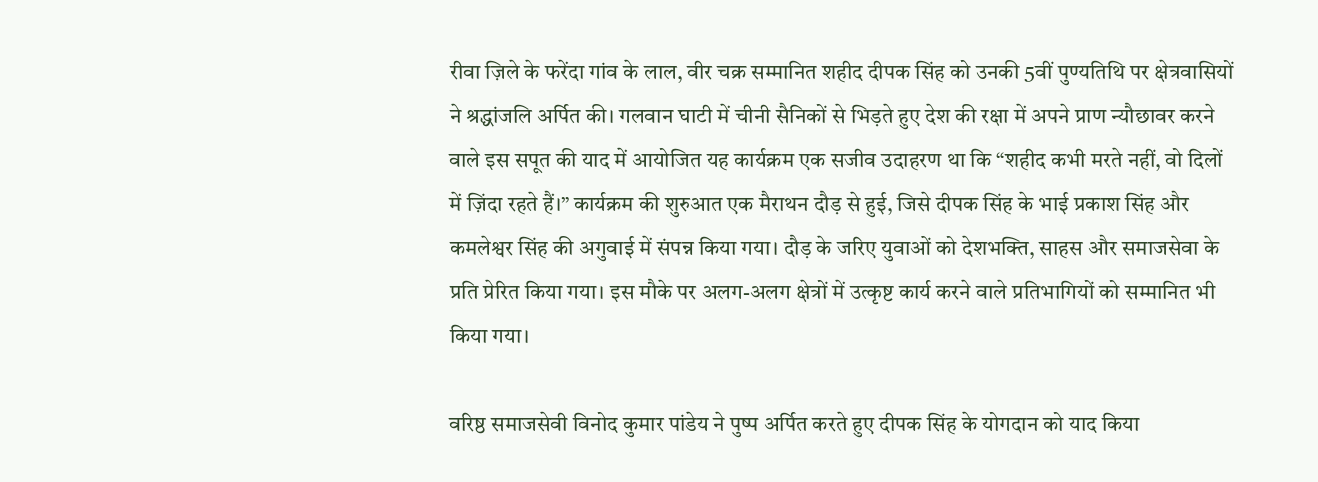रीवा ज़िले के फरेंदा गांव के लाल, वीर चक्र सम्मानित शहीद दीपक सिंह को उनकी 5वीं पुण्यतिथि पर क्षेत्रवासियों ने श्रद्धांजलि अर्पित की। गलवान घाटी में चीनी सैनिकों से भिड़ते हुए देश की रक्षा में अपने प्राण न्यौछावर करने वाले इस सपूत की याद में आयोजित यह कार्यक्रम एक सजीव उदाहरण था कि “शहीद कभी मरते नहीं, वो दिलों में ज़िंदा रहते हैं।” कार्यक्रम की शुरुआत एक मैराथन दौड़ से हुई, जिसे दीपक सिंह के भाई प्रकाश सिंह और कमलेश्वर सिंह की अगुवाई में संपन्न किया गया। दौड़ के जरिए युवाओं को देशभक्ति, साहस और समाजसेवा के प्रति प्रेरित किया गया। इस मौके पर अलग-अलग क्षेत्रों में उत्कृष्ट कार्य करने वाले प्रतिभागियों को सम्मानित भी किया गया।

वरिष्ठ समाजसेवी विनोद कुमार पांडेय ने पुष्प अर्पित करते हुए दीपक सिंह के योगदान को याद किया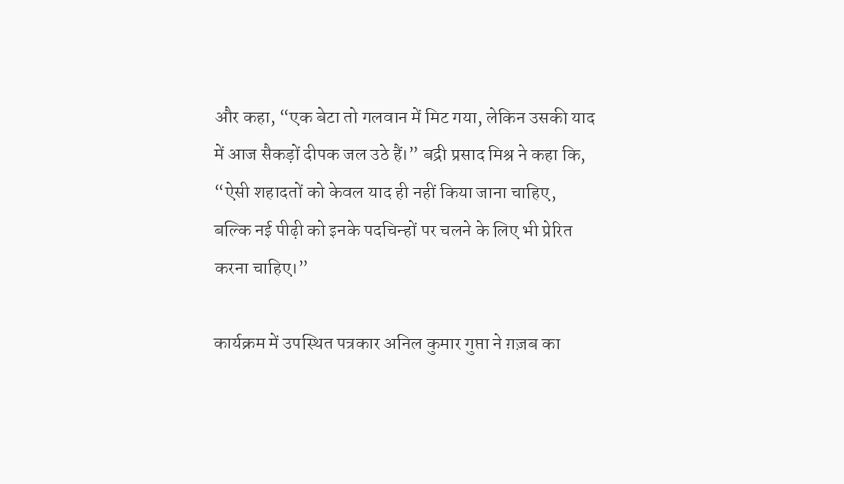और कहा, “एक बेटा तो गलवान में मिट गया, लेकिन उसकी याद में आज सैकड़ों दीपक जल उठे हैं।” बद्री प्रसाद मिश्र ने कहा कि, “ऐसी शहादतों को केवल याद ही नहीं किया जाना चाहिए, बल्कि नई पीढ़ी को इनके पदचिन्हों पर चलने के लिए भी प्रेरित करना चाहिए।”

कार्यक्रम में उपस्थित पत्रकार अनिल कुमार गुप्ता ने ग़ज़ब का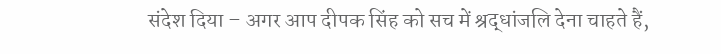संदेश दिया – अगर आप दीपक सिंह को सच में श्रद्धांजलि देना चाहते हैं,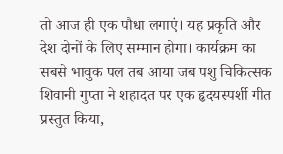तो आज ही एक पौधा लगाएं। यह प्रकृति और देश दोनों के लिए सम्मान होगा। कार्यक्रम का सबसे भावुक पल तब आया जब पशु चिकित्सक शिवानी गुप्ता ने शहादत पर एक हृदयस्पर्शी गीत प्रस्तुत किया,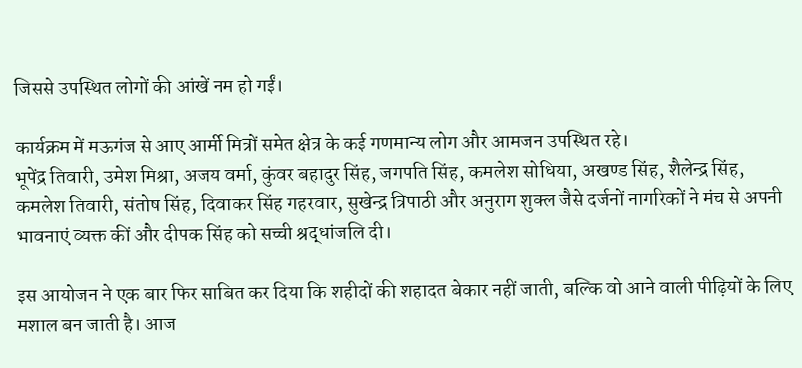जिससे उपस्थित लोगों की आंखें नम हो गईं।

कार्यक्रम में मऊगंज से आए आर्मी मित्रों समेत क्षेत्र के कई गणमान्य लोग और आमजन उपस्थित रहे।
भूपेंद्र तिवारी, उमेश मिश्रा, अजय वर्मा, कुंवर बहादुर सिंह, जगपति सिंह, कमलेश सोधिया, अखण्ड सिंह, शैलेन्द्र सिंह, कमलेश तिवारी, संतोष सिंह, दिवाकर सिंह गहरवार, सुखेन्द्र त्रिपाठी और अनुराग शुक्ल जैसे दर्जनों नागरिकों ने मंच से अपनी भावनाएं व्यक्त कीं और दीपक सिंह को सच्ची श्रद्धांजलि दी।

इस आयोजन ने एक बार फिर साबित कर दिया कि शहीदों की शहादत बेकार नहीं जाती, बल्कि वो आने वाली पीढ़ियों के लिए मशाल बन जाती है। आज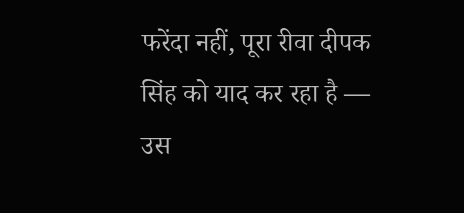फरेंदा नहीं, पूरा रीवा दीपक सिंह को याद कर रहा है — उस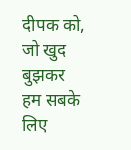दीपक को, जो खुद बुझकर हम सबके लिए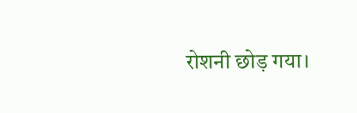रोशनी छोड़ गया।